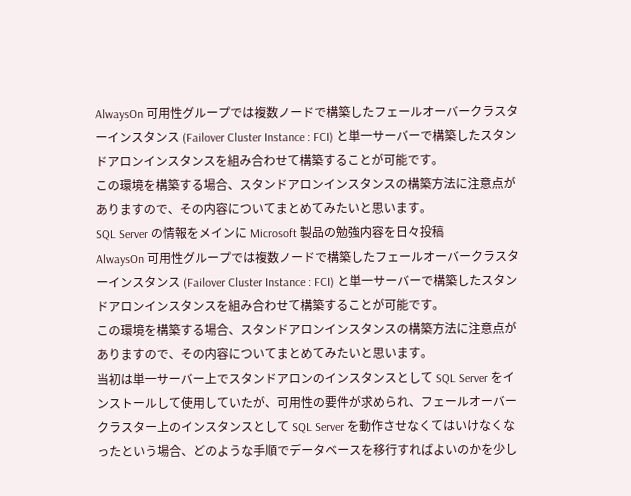AlwaysOn 可用性グループでは複数ノードで構築したフェールオーバークラスターインスタンス (Failover Cluster Instance : FCI) と単一サーバーで構築したスタンドアロンインスタンスを組み合わせて構築することが可能です。
この環境を構築する場合、スタンドアロンインスタンスの構築方法に注意点がありますので、その内容についてまとめてみたいと思います。
SQL Server の情報をメインに Microsoft 製品の勉強内容を日々投稿
AlwaysOn 可用性グループでは複数ノードで構築したフェールオーバークラスターインスタンス (Failover Cluster Instance : FCI) と単一サーバーで構築したスタンドアロンインスタンスを組み合わせて構築することが可能です。
この環境を構築する場合、スタンドアロンインスタンスの構築方法に注意点がありますので、その内容についてまとめてみたいと思います。
当初は単一サーバー上でスタンドアロンのインスタンスとして SQL Server をインストールして使用していたが、可用性の要件が求められ、フェールオーバークラスター上のインスタンスとして SQL Server を動作させなくてはいけなくなったという場合、どのような手順でデータベースを移行すればよいのかを少し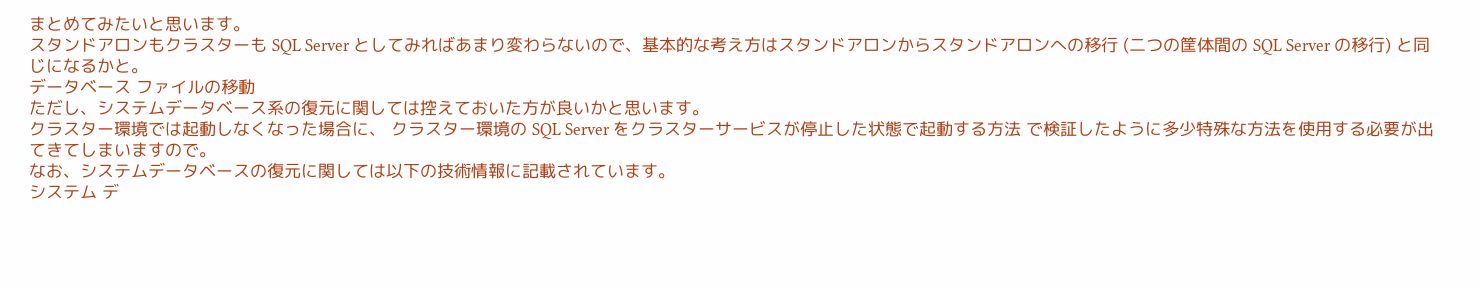まとめてみたいと思います。
スタンドアロンもクラスターも SQL Server としてみればあまり変わらないので、基本的な考え方はスタンドアロンからスタンドアロンへの移行 (二つの筐体間の SQL Server の移行) と同じになるかと。
データベース ファイルの移動
ただし、システムデータベース系の復元に関しては控えておいた方が良いかと思います。
クラスター環境では起動しなくなった場合に、 クラスター環境の SQL Server をクラスターサービスが停止した状態で起動する方法 で検証したように多少特殊な方法を使用する必要が出てきてしまいますので。
なお、システムデータベースの復元に関しては以下の技術情報に記載されています。
システム デ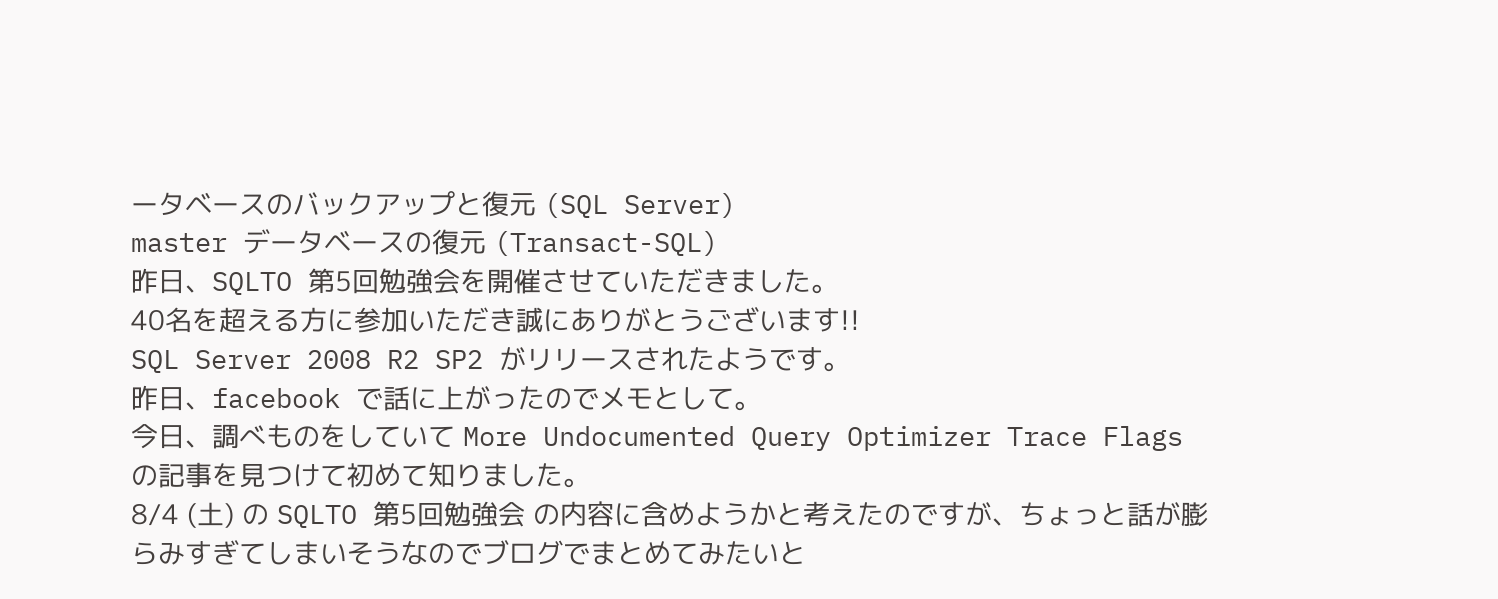ータベースのバックアップと復元 (SQL Server)
master データベースの復元 (Transact-SQL)
昨日、SQLTO 第5回勉強会を開催させていただきました。
40名を超える方に参加いただき誠にありがとうございます!!
SQL Server 2008 R2 SP2 がリリースされたようです。
昨日、facebook で話に上がったのでメモとして。
今日、調べものをしていて More Undocumented Query Optimizer Trace Flags の記事を見つけて初めて知りました。
8/4 (土) の SQLTO 第5回勉強会 の内容に含めようかと考えたのですが、ちょっと話が膨らみすぎてしまいそうなのでブログでまとめてみたいと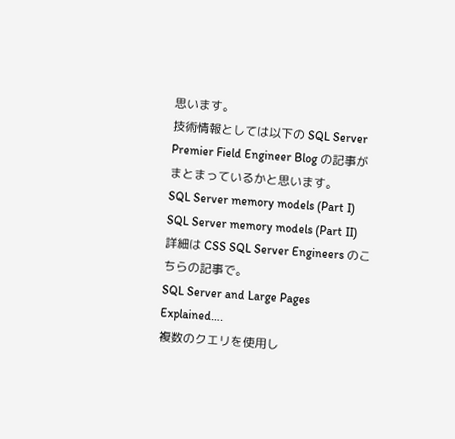思います。
技術情報としては以下の SQL Server Premier Field Engineer Blog の記事がまとまっているかと思います。
SQL Server memory models (Part I)
SQL Server memory models (Part II)
詳細は CSS SQL Server Engineers のこちらの記事で。
SQL Server and Large Pages Explained….
複数のクエリを使用し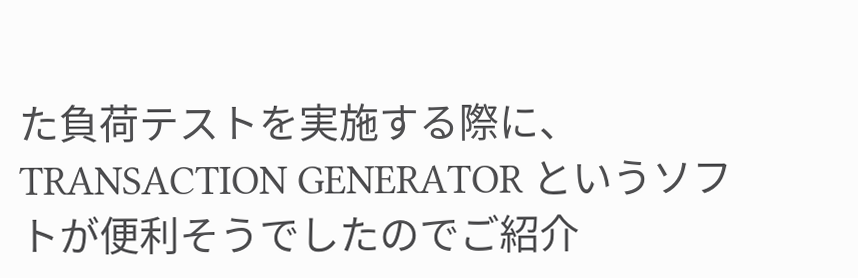た負荷テストを実施する際に、TRANSACTION GENERATOR というソフトが便利そうでしたのでご紹介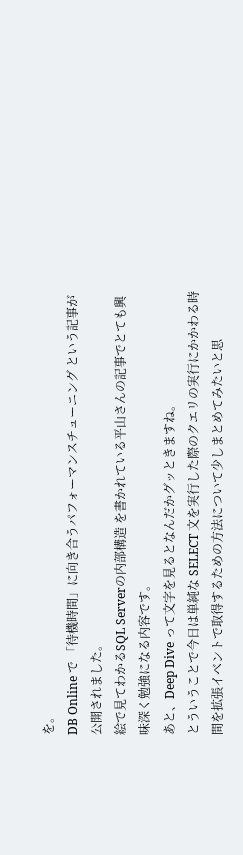を。
DB Online で 「待機時間」に向き合うパフォーマンスチューニング という記事が公開されました。
絵で見てわかるSQL Serverの内部構造 を書かれている平山さんの記事でとても興味深く勉強になる内容です。
あと、Deep Dive って文字を見るとなんだかグッときますね。
とういうことで今日は単純な SELECT 文を実行した際のクエリの実行にかかわる時間を拡張イベントで取得するための方法について少しまとめてみたいと思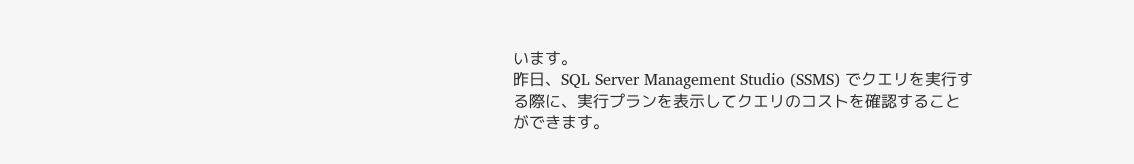います。
昨日、SQL Server Management Studio (SSMS) でクエリを実行する際に、実行プランを表示してクエリのコストを確認することができます。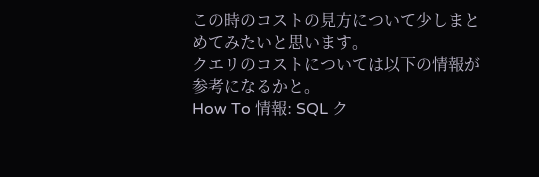この時のコストの見方について少しまとめてみたいと思います。
クエリのコストについては以下の情報が参考になるかと。
How To 情報: SQL ク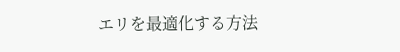エリを最適化する方法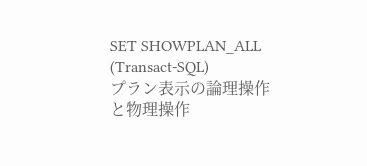SET SHOWPLAN_ALL (Transact-SQL)
プラン表示の論理操作と物理操作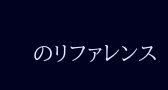のリファレンス